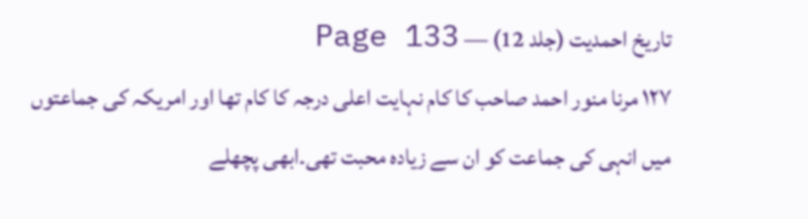تاریخ احمدیت (جلد 12) — Page 133
۱۲۷ مرنا منور احمد صاحب کا کام نہایت اعلی درجہ کا کام تھا اور امریکہ کی جماعتوں میں انہی کی جماعت کو ان سے زیادہ محبت تھی۔ابھی پچھلے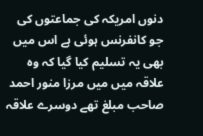دنوں امریکہ کی جماعتوں کی جو کانفرنس ہوئی ہے اس میں بھی یہ تسلیم کیا گیا کہ وہ علاقہ میں میں مرزا منور احمد صاحب مبلغ تھے دوسرے علاقہ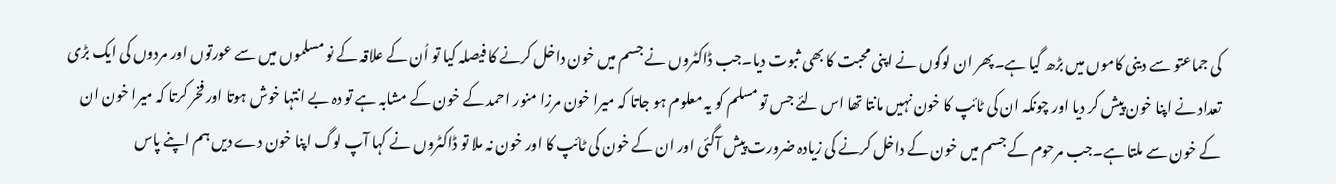کی جماعتو سے دینی کاموں میں بڑھ گیا ہے۔پھر ان لوگوں نے اپنی محبت کا بھی ثبوت دیا۔جب ڈاکٹروں نے جسم میں خون داخل کرنے کا فیصلہ کیا تو اُن کے علاقہ کے نو مسلموں میں سے عورتوں اور مردوں کی ایک بڑی تعداد نے اپنا خون پیش کر دیا اور چونکہ ان کی ٹائپ کا خون نہیں مانتا تھا اس لئے جس تو مسلم کو یہ معلوم ہو جاتا کہ میرا خون مرزا منور احمد کے خون کے مشابہ ہے تو دہ بے انتہا خوش ہوتا اور فخر کرتا کہ میرا خون ان کے خون سے ملتا ہے۔جب مرحوم کے جسم میں خون کے داخل کرنے کی زیادہ ضرورت پیش آگئی اور ان کے خون کی ٹائپ کا اور خون نہ ملا تو ڈاکٹروں نے کہا آپ لوگ اپنا خون دے دیں ہم اپنے پاس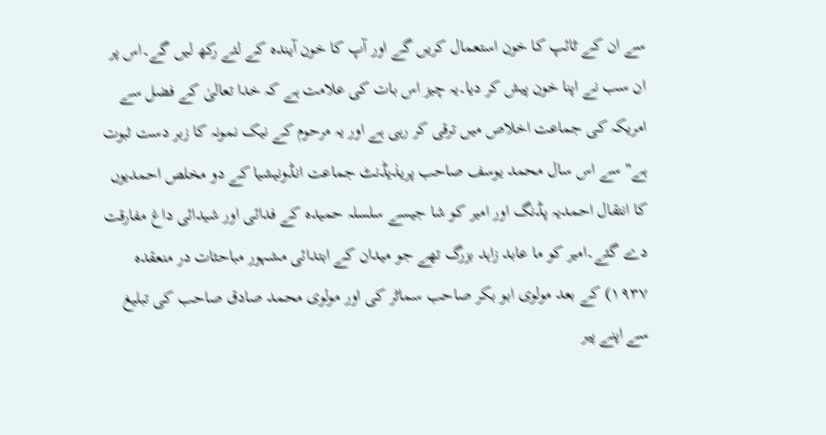سے ان کے ٹائپ کا خون استعمال کریں گے اور آپ کا خون آیندہ کے لئے رکھ لیں گے۔اس پر ان سب نے اپنا خون پیش کر دیا۔یہ چیز اس بات کی علامت ہے کہ خدا تعالیٰ کے فضل سے امریکہ کی جماعت اخلاص میں ترقی کر رہی ہے اور یہ مرحوم کے نیک نمونہ کا زبر دست ثبوت ہے" سے اس سال محمد یوسف صاحب پریذیڈنٹ جماعت انڈونیشیا کے دو مخلص احمدیوں کا انتقال احمدیہ پڈنگ اور امیر کو شا جیسے سلسلہ حمیدہ کے فدائی اور شیدائی داغ مفارقت دے گئے۔امیر کو ما عابد زاہد بزرگ تھے جو میدان کے ابتدائی مشہور مباحثات در منعقدہ ۱۹۳۷) کے بعد مولوی ابو بکر صاحب سماٹر کی اور مولوی محمد صادق صاحب کی تبلیغ سے اپنے پیر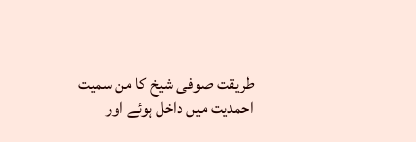طریقت صوفی شیخ کا من سمیت احمدیت میں داخل ہوئے اور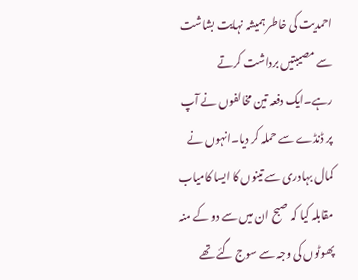احمدیت کی خاطر ہمیشہ نہایت بشاشت سے مصیبتیں برداشت کرتے رہے۔ایک دفعہ تین مخالفوں نے آپ پر ڈنڈے سے حملہ کر دیا۔انہوں نے کمال بہادری سے تینوں کا ایسا کامیاب مقابلہ کیا کہ صبح ان میں سے دو کے منہ پھوٹوں کی وجہ سے سوج گئے تھے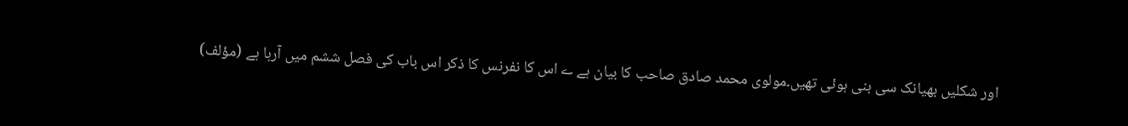اور شکلیں بھیانک سی بنی ہوئی تھیں۔مولوی محمد صادق صاحب کا بیان ہے ے اس کا نفرنس کا ذکر اس باب کی فصل ششم میں آرہا ہے (مؤلف)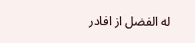له الفضل از افادر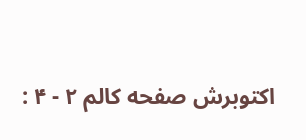اکتوبرش صفحه کالم ۲ - ۴ :